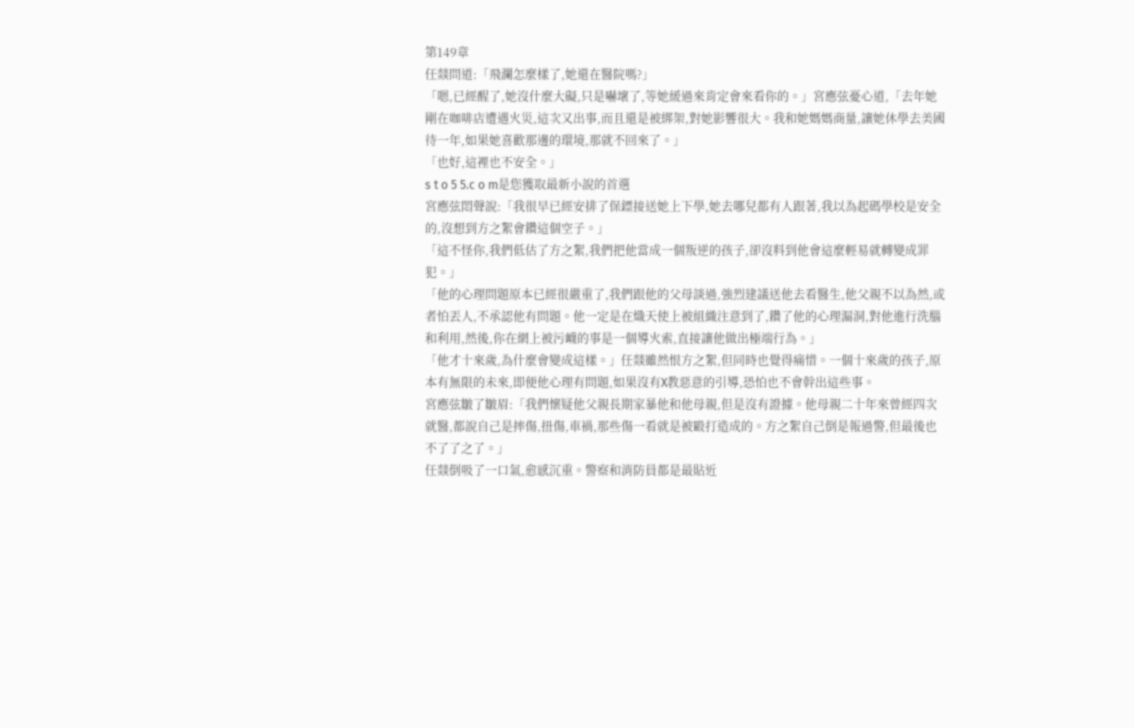第149章
任燚問道:「飛瀾怎麼樣了,她還在醫院嗎?」
「嗯,已經醒了,她沒什麼大礙,只是嚇壞了,等她緩過來肯定會來看你的。」宮應弦憂心道,「去年她剛在咖啡店遭遇火災,這次又出事,而且還是被綁架,對她影響很大。我和她媽媽商量,讓她休學去美國待一年,如果她喜歡那邊的環境,那就不回來了。」
「也好,這裡也不安全。」
s t o 5 5.c o m是您獲取最新小說的首選
宮應弦悶聲說:「我很早已經安排了保鏢接送她上下學,她去哪兒都有人跟著,我以為起碼學校是安全的,沒想到方之絮會鑽這個空子。」
「這不怪你,我們低估了方之絮,我們把他當成一個叛逆的孩子,卻沒料到他會這麼輕易就轉變成罪犯。」
「他的心理問題原本已經很嚴重了,我們跟他的父母談過,強烈建議送他去看醫生,他父親不以為然,或者怕丟人,不承認他有問題。他一定是在熾天使上被組織注意到了,鑽了他的心理漏洞,對他進行洗腦和利用,然後,你在網上被污衊的事是一個導火索,直接讓他做出極端行為。」
「他才十來歲,為什麼會變成這樣。」任燚雖然恨方之絮,但同時也覺得痛惜。一個十來歲的孩子,原本有無限的未來,即便他心理有問題,如果沒有X教惡意的引導,恐怕也不會幹出這些事。
宮應弦皺了皺眉:「我們懷疑他父親長期家暴他和他母親,但是沒有證據。他母親二十年來曾經四次就醫,都說自己是摔傷,扭傷,車禍,那些傷一看就是被毆打造成的。方之絮自己倒是報過警,但最後也不了了之了。」
任燚倒吸了一口氣,愈感沉重。警察和消防員都是最貼近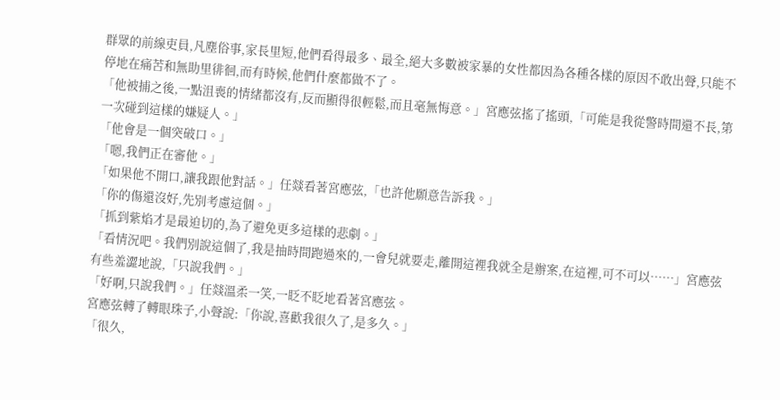群眾的前線吏員,凡塵俗事,家長里短,他們看得最多、最全,絕大多數被家暴的女性都因為各種各樣的原因不敢出聲,只能不停地在痛苦和無助里徘徊,而有時候,他們什麼都做不了。
「他被捕之後,一點沮喪的情緒都沒有,反而顯得很輕鬆,而且毫無悔意。」宮應弦搖了搖頭,「可能是我從警時間還不長,第一次碰到這樣的嫌疑人。」
「他會是一個突破口。」
「嗯,我們正在審他。」
「如果他不開口,讓我跟他對話。」任燚看著宮應弦,「也許他願意告訴我。」
「你的傷還沒好,先別考慮這個。」
「抓到紫焰才是最迫切的,為了避免更多這樣的悲劇。」
「看情況吧。我們別說這個了,我是抽時間跑過來的,一會兒就要走,離開這裡我就全是辦案,在這裡,可不可以……」宮應弦有些羞澀地說,「只說我們。」
「好啊,只說我們。」任燚溫柔一笑,一眨不眨地看著宮應弦。
宮應弦轉了轉眼珠子,小聲說:「你說,喜歡我很久了,是多久。」
「很久,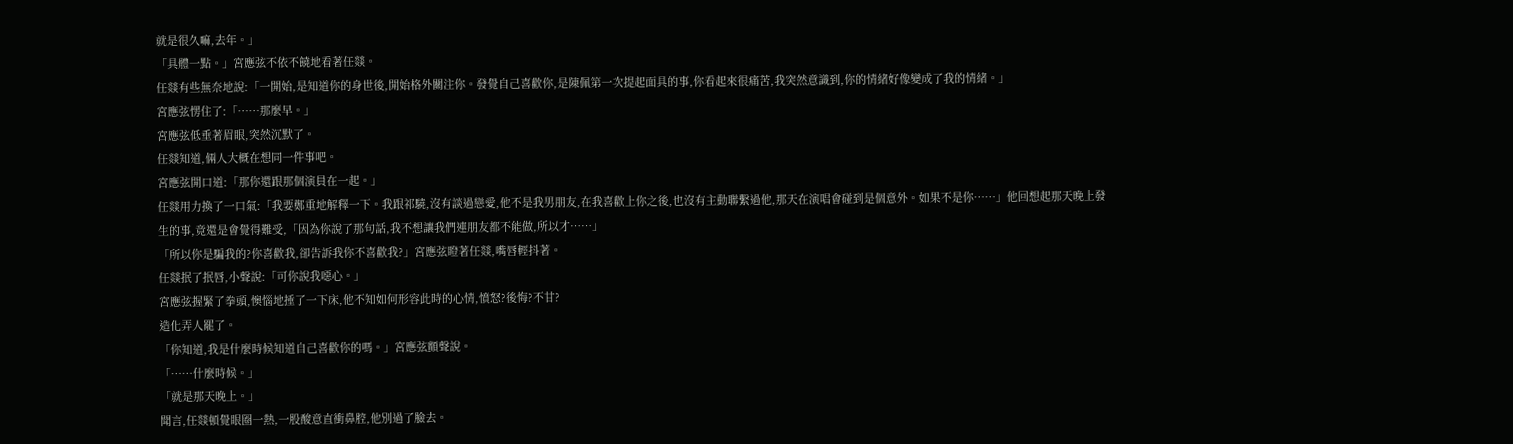就是很久嘛,去年。」
「具體一點。」宮應弦不依不饒地看著任燚。
任燚有些無奈地說:「一開始,是知道你的身世後,開始格外關注你。發覺自己喜歡你,是陳佩第一次提起面具的事,你看起來很痛苦,我突然意識到,你的情緒好像變成了我的情緒。」
宮應弦愣住了:「……那麼早。」
宮應弦低垂著眉眼,突然沉默了。
任燚知道,倆人大概在想同一件事吧。
宮應弦開口道:「那你還跟那個演員在一起。」
任燚用力換了一口氣:「我要鄭重地解釋一下。我跟祁驍,沒有談過戀愛,他不是我男朋友,在我喜歡上你之後,也沒有主動聯繫過他,那天在演唱會碰到是個意外。如果不是你……」他回想起那天晚上發生的事,竟還是會覺得難受,「因為你說了那句話,我不想讓我們連朋友都不能做,所以才……」
「所以你是騙我的?你喜歡我,卻告訴我你不喜歡我?」宮應弦瞪著任燚,嘴唇輕抖著。
任燚抿了抿唇,小聲說:「可你說我噁心。」
宮應弦握緊了拳頭,懊惱地捶了一下床,他不知如何形容此時的心情,憤怒?後悔?不甘?
造化弄人罷了。
「你知道,我是什麼時候知道自己喜歡你的嗎。」宮應弦顫聲說。
「……什麼時候。」
「就是那天晚上。」
聞言,任燚頓覺眼圈一熱,一股酸意直衝鼻腔,他別過了臉去。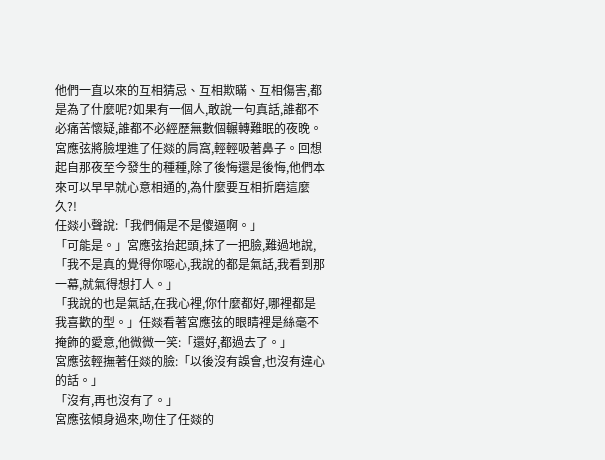他們一直以來的互相猜忌、互相欺瞞、互相傷害,都是為了什麼呢?如果有一個人,敢說一句真話,誰都不必痛苦懷疑,誰都不必經歷無數個輾轉難眠的夜晚。
宮應弦將臉埋進了任燚的肩窩,輕輕吸著鼻子。回想起自那夜至今發生的種種,除了後悔還是後悔,他們本來可以早早就心意相通的,為什麼要互相折磨這麼久?!
任燚小聲說:「我們倆是不是傻逼啊。」
「可能是。」宮應弦抬起頭,抹了一把臉,難過地說,「我不是真的覺得你噁心,我說的都是氣話,我看到那一幕,就氣得想打人。」
「我說的也是氣話,在我心裡,你什麼都好,哪裡都是我喜歡的型。」任燚看著宮應弦的眼睛裡是絲毫不掩飾的愛意,他微微一笑:「還好,都過去了。」
宮應弦輕撫著任燚的臉:「以後沒有誤會,也沒有違心的話。」
「沒有,再也沒有了。」
宮應弦傾身過來,吻住了任燚的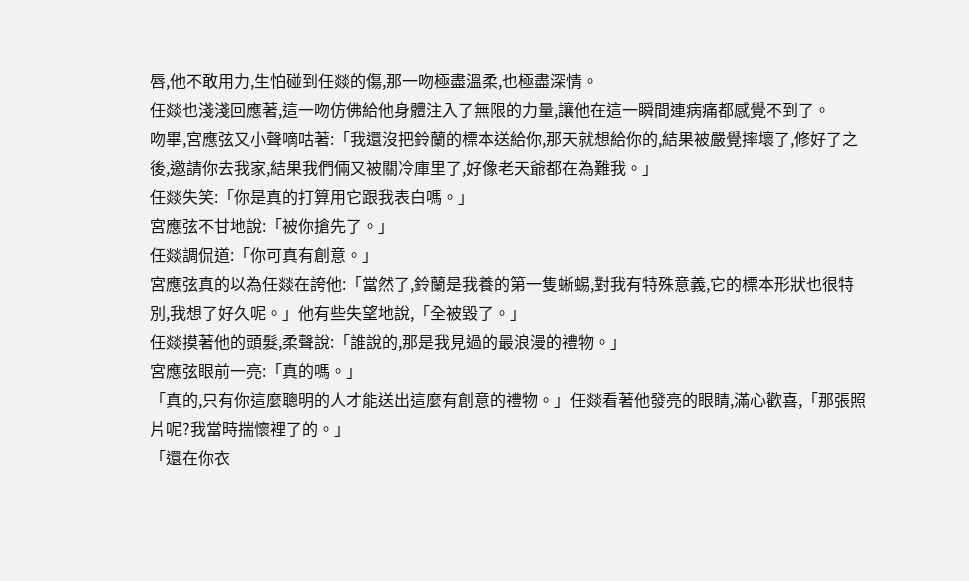唇,他不敢用力,生怕碰到任燚的傷,那一吻極盡溫柔,也極盡深情。
任燚也淺淺回應著,這一吻仿佛給他身體注入了無限的力量,讓他在這一瞬間連病痛都感覺不到了。
吻畢,宮應弦又小聲嘀咕著:「我還沒把鈴蘭的標本送給你,那天就想給你的,結果被嚴覺摔壞了,修好了之後,邀請你去我家,結果我們倆又被關冷庫里了,好像老天爺都在為難我。」
任燚失笑:「你是真的打算用它跟我表白嗎。」
宮應弦不甘地說:「被你搶先了。」
任燚調侃道:「你可真有創意。」
宮應弦真的以為任燚在誇他:「當然了,鈴蘭是我養的第一隻蜥蜴,對我有特殊意義,它的標本形狀也很特別,我想了好久呢。」他有些失望地說,「全被毀了。」
任燚摸著他的頭髮,柔聲說:「誰說的,那是我見過的最浪漫的禮物。」
宮應弦眼前一亮:「真的嗎。」
「真的,只有你這麼聰明的人才能送出這麼有創意的禮物。」任燚看著他發亮的眼睛,滿心歡喜,「那張照片呢?我當時揣懷裡了的。」
「還在你衣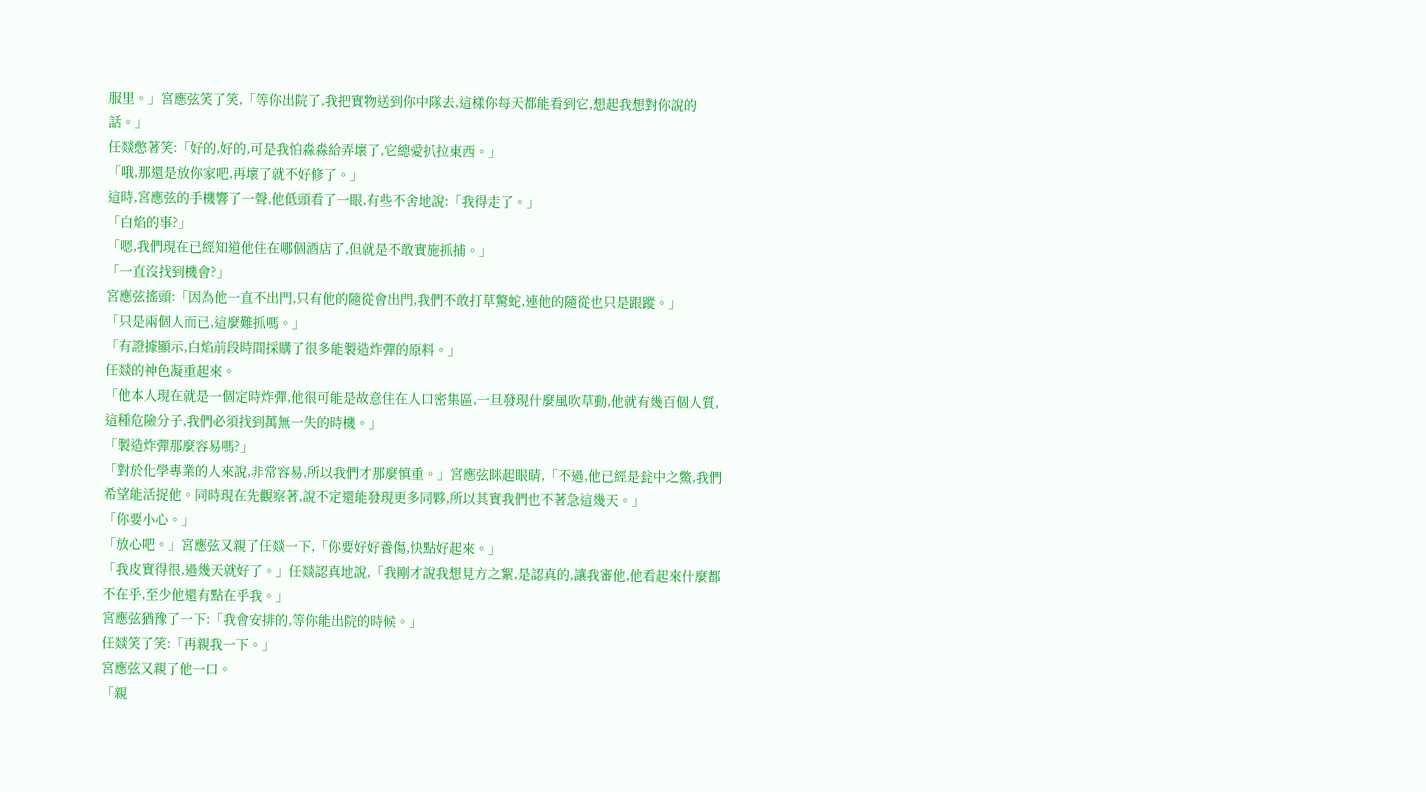服里。」宮應弦笑了笑,「等你出院了,我把實物送到你中隊去,這樣你每天都能看到它,想起我想對你說的話。」
任燚憋著笑:「好的,好的,可是我怕淼淼給弄壞了,它總愛扒拉東西。」
「哦,那還是放你家吧,再壞了就不好修了。」
這時,宮應弦的手機響了一聲,他低頭看了一眼,有些不舍地說:「我得走了。」
「白焰的事?」
「嗯,我們現在已經知道他住在哪個酒店了,但就是不敢實施抓捕。」
「一直沒找到機會?」
宮應弦搖頭:「因為他一直不出門,只有他的隨從會出門,我們不敢打草驚蛇,連他的隨從也只是跟蹤。」
「只是兩個人而已,這麼難抓嗎。」
「有證據顯示,白焰前段時間採購了很多能製造炸彈的原料。」
任燚的神色凝重起來。
「他本人現在就是一個定時炸彈,他很可能是故意住在人口密集區,一旦發現什麼風吹草動,他就有幾百個人質,這種危險分子,我們必須找到萬無一失的時機。」
「製造炸彈那麼容易嗎?」
「對於化學專業的人來說,非常容易,所以我們才那麼慎重。」宮應弦眯起眼睛,「不過,他已經是瓮中之鱉,我們希望能活捉他。同時現在先觀察著,說不定還能發現更多同夥,所以其實我們也不著急這幾天。」
「你要小心。」
「放心吧。」宮應弦又親了任燚一下,「你要好好養傷,快點好起來。」
「我皮實得很,過幾天就好了。」任燚認真地說,「我剛才說我想見方之絮,是認真的,讓我審他,他看起來什麼都不在乎,至少他還有點在乎我。」
宮應弦猶豫了一下:「我會安排的,等你能出院的時候。」
任燚笑了笑:「再親我一下。」
宮應弦又親了他一口。
「親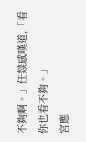不夠啊。」任燚感嘆道,「看你也看不夠。」
宮應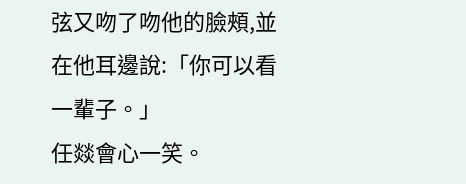弦又吻了吻他的臉頰,並在他耳邊說:「你可以看一輩子。」
任燚會心一笑。